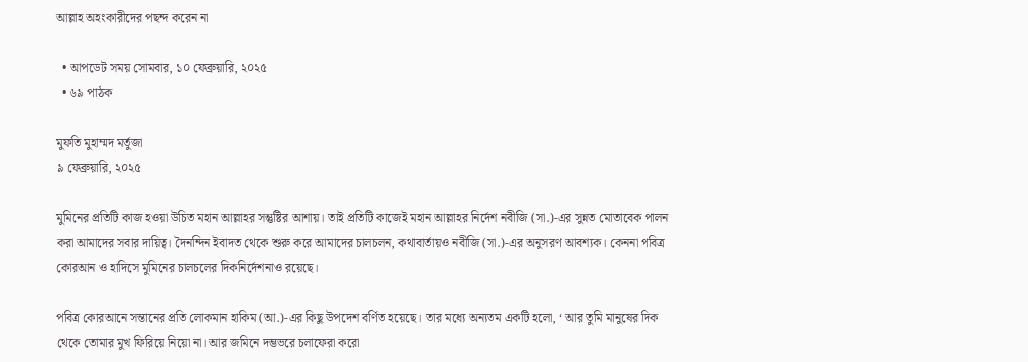আল্লাহ অহংকারীদের পছন্দ করেন না

  • আপডেট সময় সোমবার, ১০ ফেব্রুয়ারি, ২০২৫
  • ৬৯ পাঠক

মুফতি মুহাম্মদ মর্তুজা
৯ ফেব্রুয়ারি, ২০২৫

মুমিনের প্রতিটি কাজ হওয়া উচিত মহান আল্লাহর সন্তুষ্টির আশায়। তাই প্রতিটি কাজেই মহান আল্লাহর নির্দেশ নবীজি (সা.)-এর সুন্নত মোতাবেক পালন করা আমাদের সবার দায়িত্ব। দৈনন্দিন ইবাদত থেকে শুরু করে আমাদের চালচলন, কথাবার্তায়ও নবীজি (সা.)-এর অনুসরণ আবশ্যক। কেননা পবিত্র কোরআন ও হাদিসে মুমিনের চালচলের দিকনির্দেশনাও রয়েছে।

পবিত্র কোরআনে সন্তানের প্রতি লোকমান হাকিম (আ.)-এর কিছু উপদেশ বর্ণিত হয়েছে। তার মধ্যে অন্যতম একটি হলো, ‘ আর তুমি মানুষের দিক থেকে তোমার মুখ ফিরিয়ে নিয়ো না। আর জমিনে দম্ভভরে চলাফেরা করো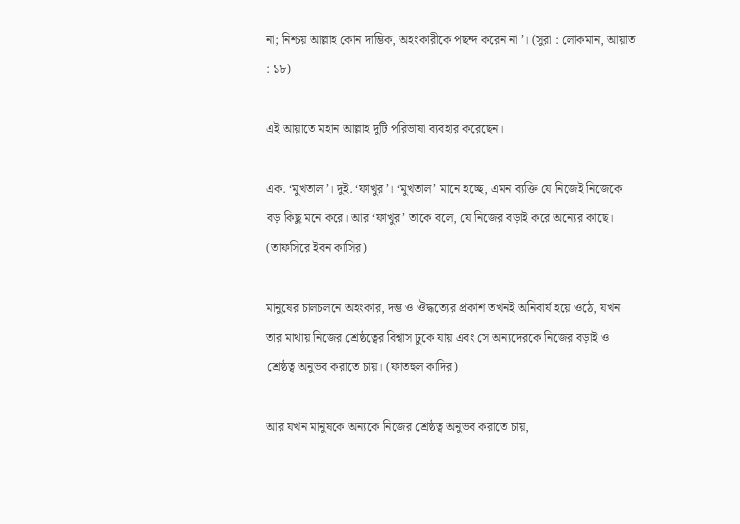না; নিশ্চয় আল্লাহ কোন দাম্ভিক, অহংকারীকে পছন্দ করেন না ’। (সুরা : লোকমান, আয়াত : ১৮)

এই আয়াতে মহান আল্লাহ দুটি পরিভাষা ব্যবহার করেছেন।

এক. ‘মুখতাল’। দুই. ‘ফাখুর’। ‘মুখতাল’ মানে হচ্ছে, এমন ব্যক্তি যে নিজেই নিজেকে বড় কিছু মনে করে। আর ‘ফাখুর’ তাকে বলে, যে নিজের বড়াই করে অন্যের কাছে। (তাফসিরে ইবন কাসির)

মানুষের চালচলনে অহংকার, দম্ভ ও ঔদ্ধত্যের প্রকাশ তখনই অনিবার্য হয়ে ওঠে, যখন তার মাথায় নিজের শ্রেষ্ঠত্বের বিশ্বাস ঢুকে যায় এবং সে অন্যদেরকে নিজের বড়াই ও শ্রেষ্ঠত্ব অনুভব করাতে চায়। (ফাতহুল কাদির)

আর যখন মানুষকে অন্যকে নিজের শ্রেষ্ঠত্ব অনুভব করাতে চায়,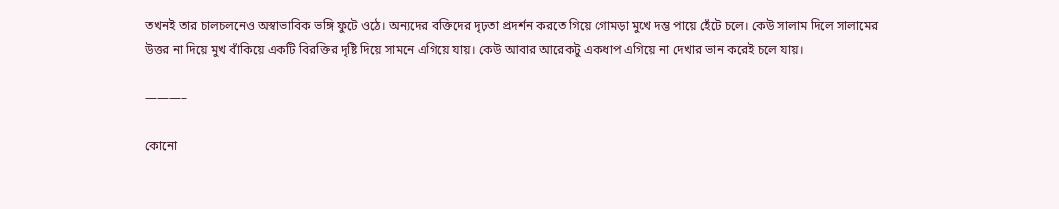তখনই তার চালচলনেও অস্বাভাবিক ভঙ্গি ফুটে ওঠে। অন্যদের বক্তিদের দৃঢ়তা প্রদর্শন করতে গিয়ে গোমড়া মুখে দম্ভ পায়ে হেঁটে চলে। কেউ সালাম দিলে সালামের উত্তর না দিয়ে মুখ বাঁকিয়ে একটি বিরক্তির দৃষ্টি দিয়ে সামনে এগিয়ে যায়। কেউ আবার আরেকটু একধাপ এগিয়ে না দেখার ভান করেই চলে যায়।

———–

কোনো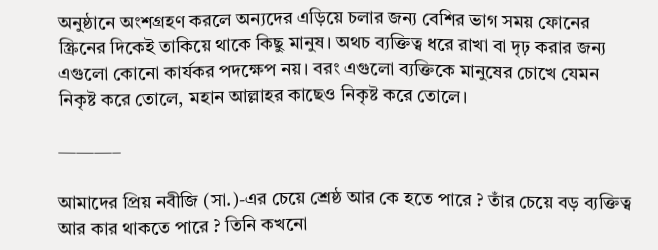অনুষ্ঠানে অংশগ্রহণ করলে অন্যদের এড়িয়ে চলার জন্য বেশির ভাগ সময় ফোনের স্ক্রিনের দিকেই তাকিয়ে থাকে কিছু মানুষ। অথচ ব্যক্তিত্ব ধরে রাখা বা দৃঢ় করার জন্য এগুলো কোনো কার্যকর পদক্ষেপ নয়। বরং এগুলো ব্যক্তিকে মানুষের চোখে যেমন নিকৃষ্ট করে তোলে, মহান আল্লাহর কাছেও নিকৃষ্ট করে তোলে।

———–

আমাদের প্রিয় নবীজি (সা.)-এর চেয়ে শ্রেষ্ঠ আর কে হতে পারে ? তাঁর চেয়ে বড় ব্যক্তিত্ব আর কার থাকতে পারে ? তিনি কখনো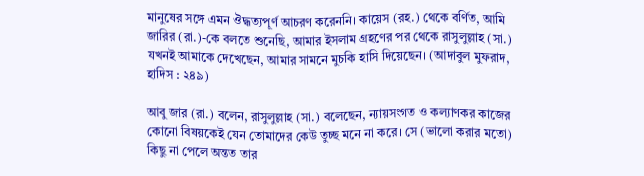মানুষের সঙ্গে এমন ঔদ্ধত্যপূর্ণ আচরণ করেননি। কায়েস (রহ.) থেকে বর্ণিত, আমি জারির (রা.)-কে বলতে শুনেছি, আমার ইসলাম গ্রহণের পর থেকে রাসুলুল্লাহ (সা.) যখনই আমাকে দেখেছেন, আমার সামনে মুচকি হাসি দিয়েছেন। (আদাবুল মুফরাদ, হাদিস : ২৪৯)

আবু জার (রা.) বলেন, রাসুলুল্লাহ (সা.) বলেছেন, ন্যায়সংগত ও কল্যাণকর কাজের কোনো বিষয়কেই যেন তোমাদের কেউ তুচ্ছ মনে না করে। সে (ভালো করার মতো) কিছু না পেলে অন্তত তার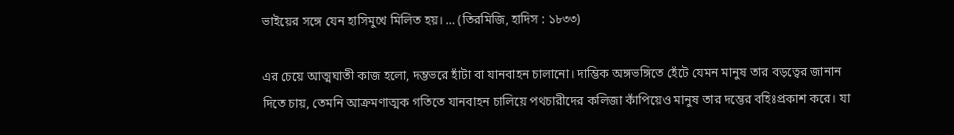ভাইয়ের সঙ্গে যেন হাসিমুখে মিলিত হয়। … (তিরমিজি, হাদিস : ১৮৩৩)

এর চেয়ে আত্মঘাতী কাজ হলো, দম্ভভরে হাঁটা বা যানবাহন চালানো। দাম্ভিক অঙ্গভঙ্গিতে হেঁটে যেমন মানুষ তার বড়ত্বের জানান দিতে চায়, তেমনি আক্রমণাত্মক গতিতে যানবাহন চালিয়ে পথচারীদের কলিজা কাঁপিয়েও মানুষ তার দম্ভের বহিঃপ্রকাশ করে। যা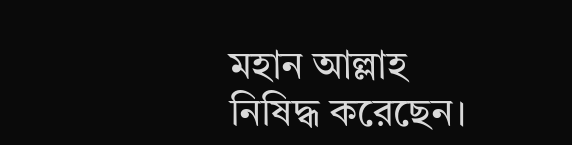মহান আল্লাহ নিষিদ্ধ করেছেন।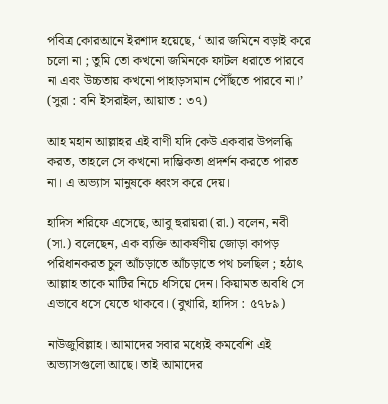পবিত্র কোরআনে ইরশাদ হয়েছে, ‘ আর জমিনে বড়াই করে চলো না ; তুমি তো কখনো জমিনকে ফাটল ধরাতে পারবে না এবং উচ্চতায় কখনো পাহাড়সমান পৌঁছতে পারবে না।’ (সুরা : বনি ইসরাইল, আয়াত : ৩৭)

আহ মহান আল্লাহর এই বাণী যদি কেউ একবার উপলব্ধি করত, তাহলে সে কখনো দাম্ভিকতা প্রদর্শন করতে পারত না। এ অভ্যাস মানুষকে ধ্বংস করে দেয়।

হাদিস শরিফে এসেছে, আবু হুরায়রা (রা.) বলেন, নবী (সা.) বলেছেন, এক ব্যক্তি আকর্ষণীয় জোড়া কাপড় পরিধানকরত চুল আঁচড়াতে আঁচড়াতে পথ চলছিল ; হঠাৎ আল্লাহ তাকে মাটির নিচে ধসিয়ে দেন। কিয়ামত অবধি সে এভাবে ধসে যেতে থাকবে। (বুখারি, হাদিস : ৫৭৮৯)

নাউজুবিল্লাহ। আমাদের সবার মধ্যেই কমবেশি এই অভ্যাসগুলো আছে। তাই আমাদের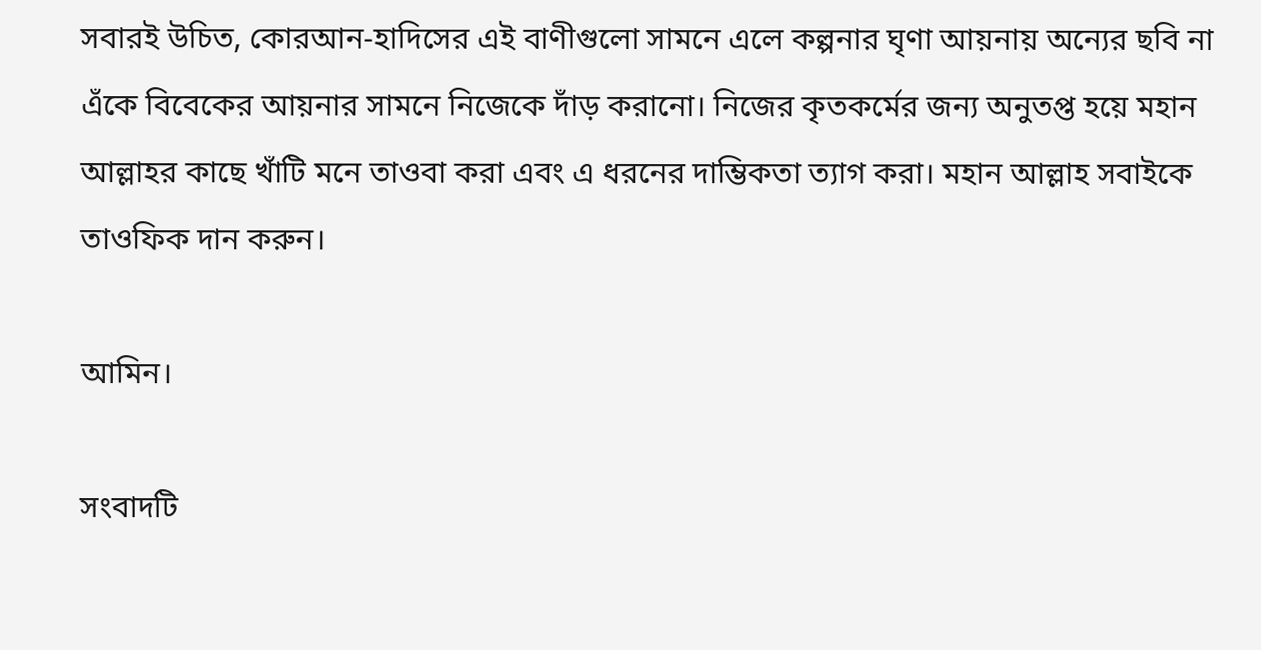সবারই উচিত, কোরআন-হাদিসের এই বাণীগুলো সামনে এলে কল্পনার ঘৃণা আয়নায় অন্যের ছবি না এঁকে বিবেকের আয়নার সামনে নিজেকে দাঁড় করানো। নিজের কৃতকর্মের জন্য অনুতপ্ত হয়ে মহান আল্লাহর কাছে খাঁটি মনে তাওবা করা এবং এ ধরনের দাম্ভিকতা ত্যাগ করা। মহান আল্লাহ সবাইকে তাওফিক দান করুন।

আমিন।

সংবাদটি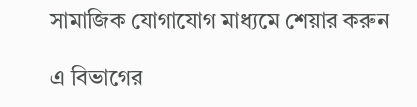সামাজিক যোগাযোগ মাধ্যমে শেয়ার করুন

এ বিভাগের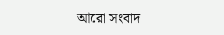আরো সংবাদ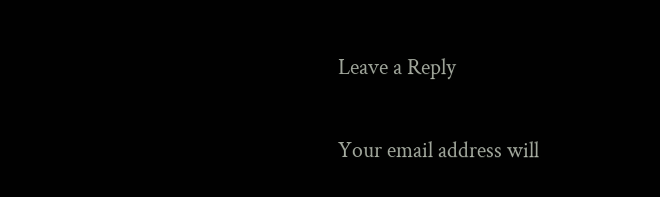Leave a Reply

Your email address will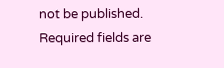not be published. Required fields are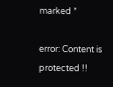marked *

error: Content is protected !!